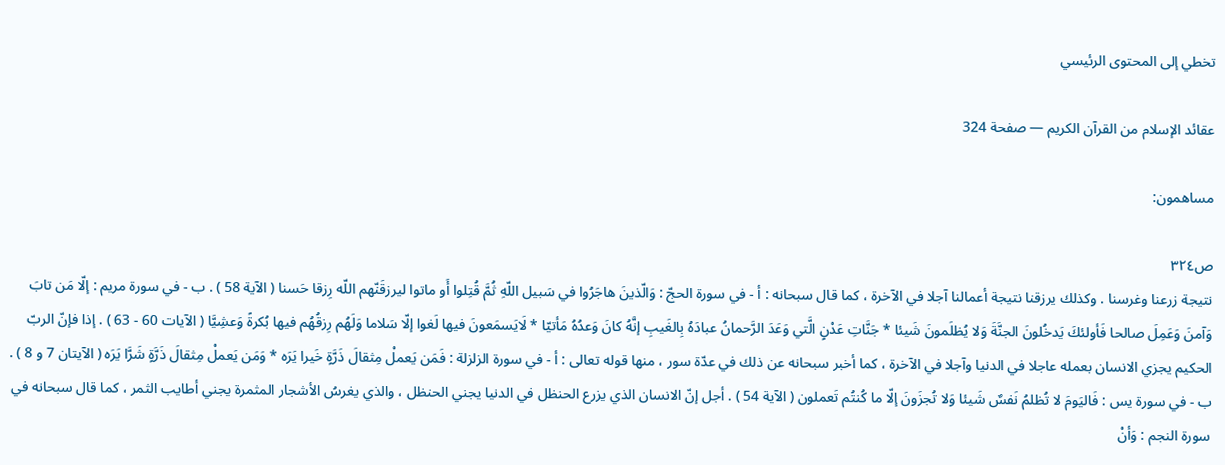تخطي إلى المحتوى الرئيسي

عقائد الإسلام من القرآن الكريم — صفحة 324

مساهمون:

ص٣٢٤
نتيجة زرعنا وغرسنا . وكذلك يرزقنا نتيجة أعمالنا آجلا في الآخرة ، كما قال سبحانه : أ - في سورة الحجّ : وَالّذينَ هاجَرُوا في سَبيل اللّهِ ثُمَّ قُتِلوا أَو ماتوا ليرزقَنّهم اللّه رِزقا حَسنا ( الآية 58 ) . ب - في سورة مريم : إلّا مَن تابَ وَآمنَ وَعَمِلَ صالحا فَأولئكَ يَدخُلونَ الجنَّةَ وَلا يُظلَمونَ شَيئا * جَنَّاتِ عَدْنٍ الَّتي وَعَدَ الرَّحمانُ عبادَهُ بِالغَيبِ إنَّهُ كانَ وَعدُهُ مَأتيّا * لَايَسمَعونَ فيها لَغوا إلّا سَلاما وَلَهُم رِزقُهُم فيها بُكرةً وَعشِيَّا ( الآيات 60 - 63 ) . إذا فإنّ الربّ الحكيم يجزي الانسان بعمله عاجلا في الدنيا وآجلا في الآخرة ، كما أخبر سبحانه عن ذلك في عدّة سور ، منها قوله تعالى : أ - في سورة الزلزلة : فَمَن يَعملْ مِثقالَ ذَرَّةٍ خَيرا يَرَه * وَمَن يَعملْ مِثقالَ ذَرَّةٍ شَرَّا يَرَه ( الآيتان 7 و 8 ) . ب - في سورة يس : فَاليَومَ لا تُظلمُ نَفسٌ شَيئا وَلا تُجزَونَ إلّا ما كُنتُم تَعملون ( الآية 54 ) . أجل إنّ الانسان الذي يزرع الحنظل في الدنيا يجني الحنظل ، والذي يغرسُ الأشجار المثمرة يجني أطايب الثمر ، كما قال سبحانه في سورة النجم : وَأنْ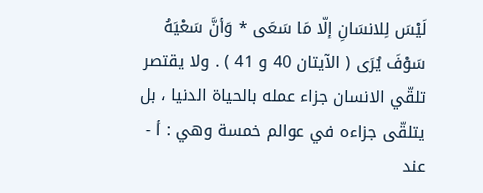لَيْسَ لِلانسَانِ إلّا مَا سَعَى * وَأنَّ سَعْيَهُ سَوْفَ يُرَى ( الآيتان 40 و 41 ) . ولا يقتصر تلقّي الانسان جزاء عمله بالحياة الدنيا ، بل يتلقّى جزاءه في عوالم خمسة وهي : أ - عند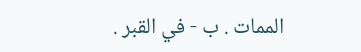الممات . ب - في القبر .